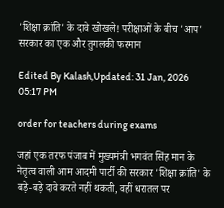'शिक्षा क्रांति' के दावे खोखले! परीक्षाओं के बीच 'आप' सरकार का एक और तुगलकी फरमान

Edited By Kalash,Updated: 31 Jan, 2026 05:17 PM

order for teachers during exams

जहां एक तरफ पंजाब में मुख्यमंत्री भगवंत सिंह मान के नेतृत्व वाली आम आदमी पार्टी की सरकार 'शिक्षा क्रांति' के बड़े-बड़े दावे करते नहीं थकती, वहीं धरातल पर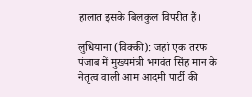हालात इसके बिलकुल विपरीत हैं।

लुधियाना (विक्की): जहां एक तरफ पंजाब में मुख्यमंत्री भगवंत सिंह मान के नेतृत्व वाली आम आदमी पार्टी की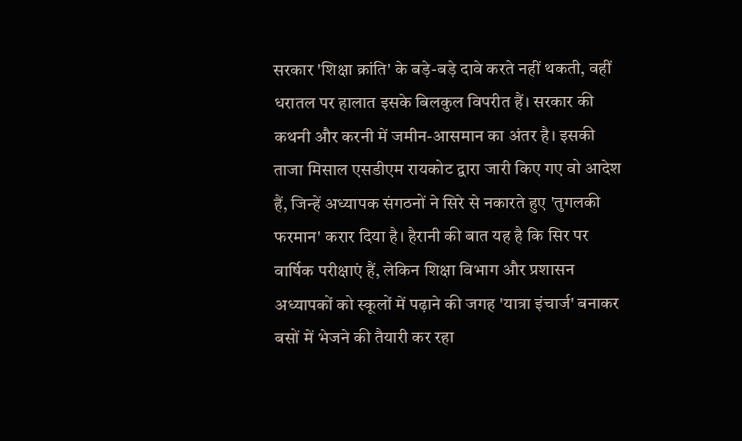सरकार 'शिक्षा क्रांति' के बड़े-बड़े दावे करते नहीं थकती, वहीं धरातल पर हालात इसके बिलकुल विपरीत हैं। सरकार की कथनी और करनी में जमीन-आसमान का अंतर है। इसकी ताजा मिसाल एसडीएम रायकोट द्वारा जारी किए गए वो आदेश हैं, जिन्हें अध्यापक संगठनों ने सिरे से नकारते हुए 'तुगलकी फरमान' करार दिया है। हैरानी की बात यह है कि सिर पर वार्षिक परीक्षाएं हैं, लेकिन शिक्षा विभाग और प्रशासन अध्यापकों को स्कूलों में पढ़ाने की जगह 'यात्रा इंचार्ज' बनाकर बसों में भेजने की तैयारी कर रहा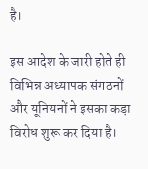है।

इस आदेश के जारी होते ही विभिन्न अध्यापक संगठनों और यूनियनों ने इसका कड़ा विरोध शुरू कर दिया है।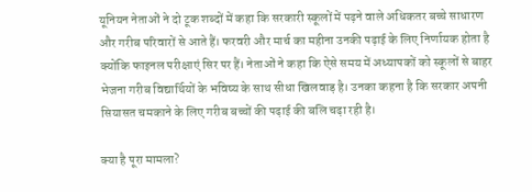यूनियन नेताओं ने दो टूक शब्दों में कहा कि सरकारी स्कूलों में पढ़ने वाले अधिकतर बच्चे साधारण और गरीब परिवारों से आते हैं। फरवरी और मार्च का महीना उनकी पढ़ाई के लिए निर्णायक होता है क्योंकि फाइनल परीक्षाएं सिर पर हैं। नेताओं ने कहा कि ऐसे समय में अध्यापकों को स्कूलों से बाहर भेजना गरीब विद्यार्थियों के भविष्य के साथ सीधा खिलवाड़ है। उनका कहना है कि सरकार अपनी सियासत चमकाने के लिए गरीब बच्चों की पढ़ाई की बलि चढ़ा रही है।

क्या है पूरा मामला?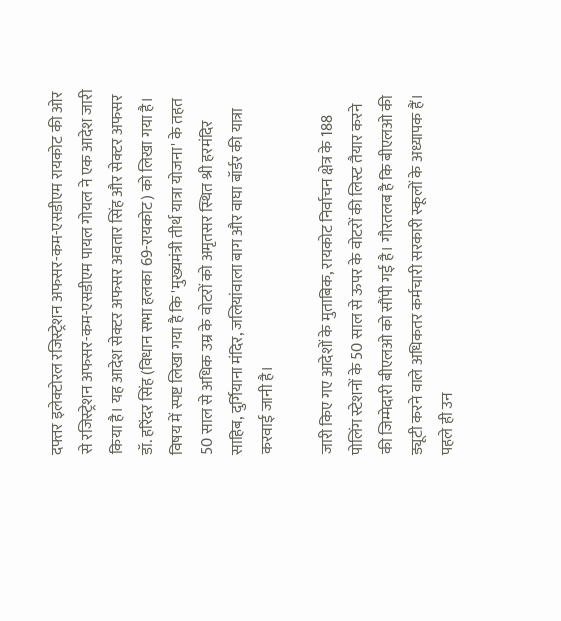दफ्तर इलेक्टोरल रजिस्ट्रेशन अफसर-कम-एसडीएम रायकोट की ओर से रजिस्ट्रेशन अफसर-कम-एसडीएम पायल गोयल ने एक आदेश जारी किया है। यह आदेश सेक्टर अफसर अवतार सिंह और सेक्टर अफसर डॉ. हरिंदर सिंह (विधान सभा हलका 69-रायकोट) को लिखा गया है। विषय में स्पष्ट लिखा गया है कि 'मुख्यमंत्री तीर्थ यात्रा योजना' के तहत 50 साल से अधिक उम्र के वोटरों को अमृतसर स्थित श्री हरमंदिर साहिब, दुर्गियाना मंदिर, जलियांवाला बाग और वाघा बॉर्डर की यात्रा करवाई जानी है।

जारी किए गए आदेशों के मुताबिक, रायकोट निर्वाचन क्षेत्र के 188 पोलिंग स्टेशनों के 50 साल से ऊपर के वोटरों की लिस्ट तैयार करने की जिम्मेदारी बीएलओ को सौंपी गई है। गौरतलब है कि बीएलओ की ड्यूटी करने वाले अधिकतर कर्मचारी सरकारी स्कूलों के अध्यापक हैं। पहले ही उन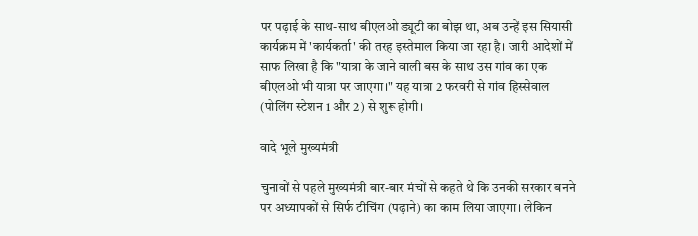पर पढ़ाई के साथ-साथ बीएलओ ड्यूटी का बोझ था, अब उन्हें इस सियासी कार्यक्रम में 'कार्यकर्ता' की तरह इस्तेमाल किया जा रहा है। जारी आदेशों में साफ लिखा है कि "यात्रा के जाने वाली बस के साथ उस गांव का एक बीएलओ भी यात्रा पर जाएगा।" यह यात्रा 2 फरवरी से गांव हिस्सेवाल (पोलिंग स्टेशन 1 और 2) से शुरू होगी।

वादे भूले मुख्यमंत्री

चुनावों से पहले मुख्यमंत्री बार-बार मंचों से कहते थे कि उनकी सरकार बनने पर अध्यापकों से सिर्फ टीचिंग (पढ़ाने) का काम लिया जाएगा। लेकिन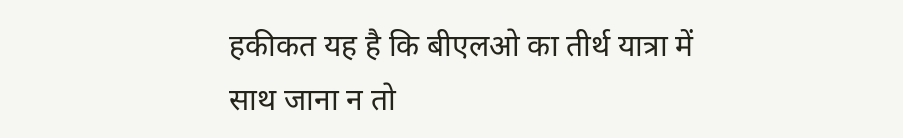हकीकत यह है कि बीएलओ का तीर्थ यात्रा में साथ जाना न तो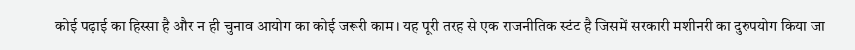कोई पढ़ाई का हिस्सा है और न ही चुनाव आयोग का कोई जरूरी काम। यह पूरी तरह से एक राजनीतिक स्टंट है जिसमें सरकारी मशीनरी का दुरुपयोग किया जा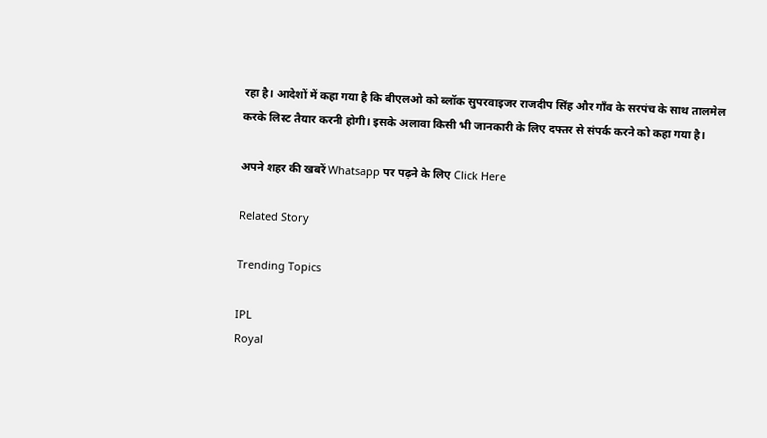रहा है। आदेशों में कहा गया है कि बीएलओ को ब्लॉक सुपरवाइजर राजदीप सिंह और गाँव के सरपंच के साथ तालमेल करके लिस्ट तैयार करनी होगी। इसके अलावा किसी भी जानकारी के लिए दफ्तर से संपर्क करने को कहा गया है।

अपने शहर की खबरें Whatsapp पर पढ़ने के लिए Click Here

Related Story

Trending Topics

IPL
Royal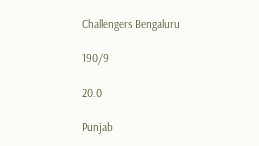Challengers Bengaluru

190/9

20.0

Punjab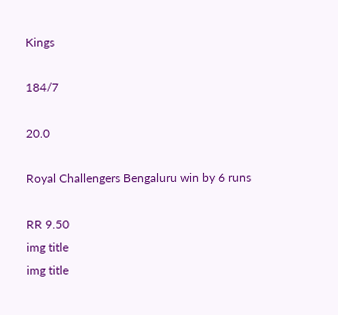Kings

184/7

20.0

Royal Challengers Bengaluru win by 6 runs

RR 9.50
img title
img title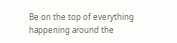Be on the top of everything happening around the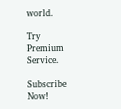world.

Try Premium Service.

Subscribe Now!